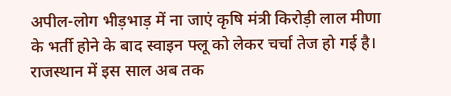अपील-लोग भीड़भाड़ में ना जाएं कृषि मंत्री किरोड़ी लाल मीणा के भर्ती होने के बाद स्वाइन फ्लू को लेकर चर्चा तेज हो गई है। राजस्थान में इस साल अब तक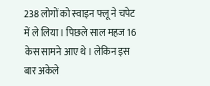238 लोगों को स्वाइन फ्लू ने चपेट में ले लिया। पिछले साल महज 16 केस सामने आए थे। लेकिन इस बार अकेले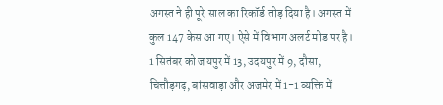अगस्त ने ही पूरे साल का रिकॉर्ड तोड़ दिया है। अगस्त में कुल 147 केस आ गए। ऐसे में विभाग अलर्ट मोड पर है। 1 सितंबर को जयपुर में 13, उदयपुर में 9, दौसा, चित्तौड़गढ़, बांसवाड़ा और अजमेर में 1-1 व्यक्ति में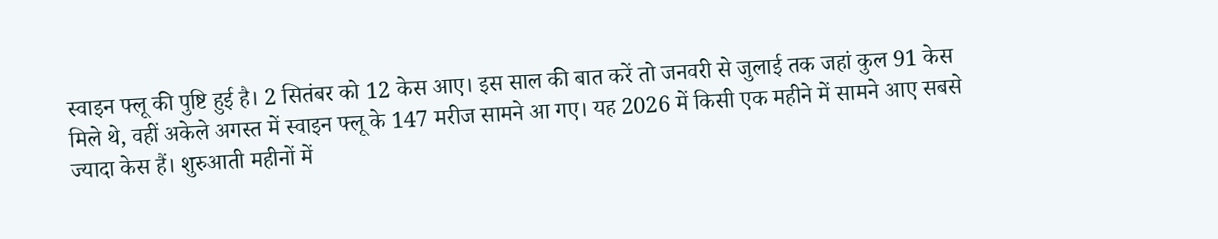स्वाइन फ्लू की पुष्टि हुई है। 2 सितंबर को 12 केस आए। इस साल की बात करें तो जनवरी से जुलाई तक जहां कुल 91 केस मिले थे, वहीं अकेले अगस्त में स्वाइन फ्लू के 147 मरीज सामने आ गए। यह 2026 में किसी एक महीने में सामने आए सबसे ज्यादा केस हैं। शुरुआती महीनों में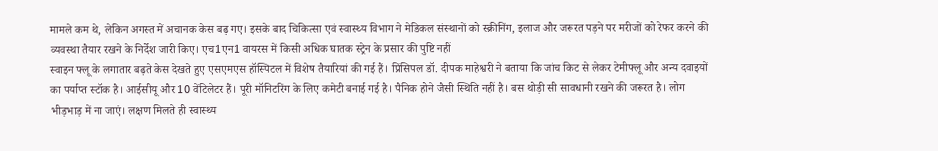मामले कम थे, लेकिन अगस्त में अचानक केस बढ़ गए। इसके बाद चिकित्सा एवं स्वास्थ्य विभाग ने मेडिकल संस्थानों को स्क्रीनिंग, इलाज और जरूरत पड़ने पर मरीजों को रेफर करने की व्यवस्था तैयार रखने के निर्देश जारी किए। एच1एन1 वायरस में किसी अधिक घातक स्ट्रेन के प्रसार की पुष्टि नहीं
स्वाइन फ्लू के लगातार बढ़ते केस देखते हुए एसएमएस हॉस्पिटल में विशेष तैयारियां की गई हैं। प्रिंसिपल डॉ. दीपक माहेश्वरी ने बताया कि जांच किट से लेकर टेमीफ्लू और अन्य दवाइयों का पर्याप्त स्टॉक है। आईसीयू और 10 वेंटिलेटर हैं। पूरी मॉनिटरिंग के लिए कमेटी बनाई गई है। पैनिक होने जैसी स्थिति नहीं है। बस थोड़ी सी सावधानी रखने की जरूरत है। लोग भीड़भाड़ में ना जाएं। लक्षण मिलते ही स्वास्थ्य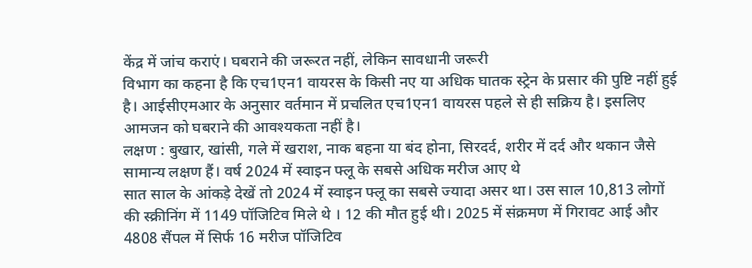केंद्र में जांच कराएं। घबराने की जरूरत नहीं, लेकिन सावधानी जरूरी
विभाग का कहना है कि एच1एन1 वायरस के किसी नए या अधिक घातक स्ट्रेन के प्रसार की पुष्टि नहीं हुई है। आईसीएमआर के अनुसार वर्तमान में प्रचलित एच1एन1 वायरस पहले से ही सक्रिय है। इसलिए आमजन को घबराने की आवश्यकता नहीं है।
लक्षण : बुखार, खांसी, गले में खराश, नाक बहना या बंद होना, सिरदर्द, शरीर में दर्द और थकान जैसे सामान्य लक्षण हैं। वर्ष 2024 में स्वाइन फ्लू के सबसे अधिक मरीज आए थे
सात साल के आंकड़े देखें तो 2024 में स्वाइन फ्लू का सबसे ज्यादा असर था। उस साल 10,813 लोगों की स्क्रीनिंग में 1149 पॉजिटिव मिले थे । 12 की मौत हुई थी। 2025 में संक्रमण में गिरावट आई और 4808 सैंपल में सिर्फ 16 मरीज पॉजिटिव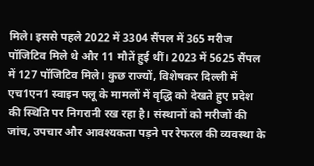मिले। इससे पहले 2022 में 3304 सैंपल में 365 मरीज पॉजिटिव मिले थे और 11 मौतें हुई थीं। 2023 में 5625 सैंपल में 127 पॉजिटिव मिले। कुछ राज्यों, विशेषकर दिल्ली में एच1एन1 स्वाइन फ्लू के मामलों में वृद्धि को देखते हुए प्रदेश की स्थिति पर निगरानी रख रहा है। संस्थानों को मरीजों की जांच, उपचार और आवश्यकता पड़ने पर रेफरल की व्यवस्था के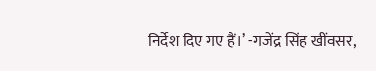निर्देश दिए गए हैं।’ -गजेंद्र सिंह खींवसर,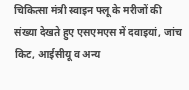चिकित्सा मंत्री स्वाइन फ्लू के मरीजों की संख्या देखते हुए एसएमएस में दवाइयां, जांच किट, आईसीयू व अन्य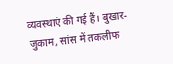व्यवस्थाएं की गई हैं। बुखार-जुकाम, सांस में तकलीफ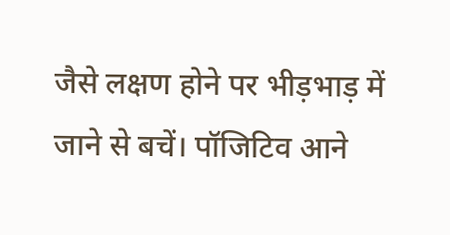जैसे लक्षण होने पर भीड़भाड़ में जाने से बचें। पॉजिटिव आने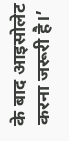के बाद आइसोलेट करना जरूरी है।’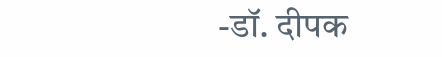-डॉ. दीपक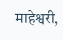माहेश्वरी,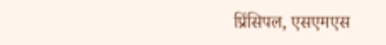प्रिंसिपल, एसएमएस